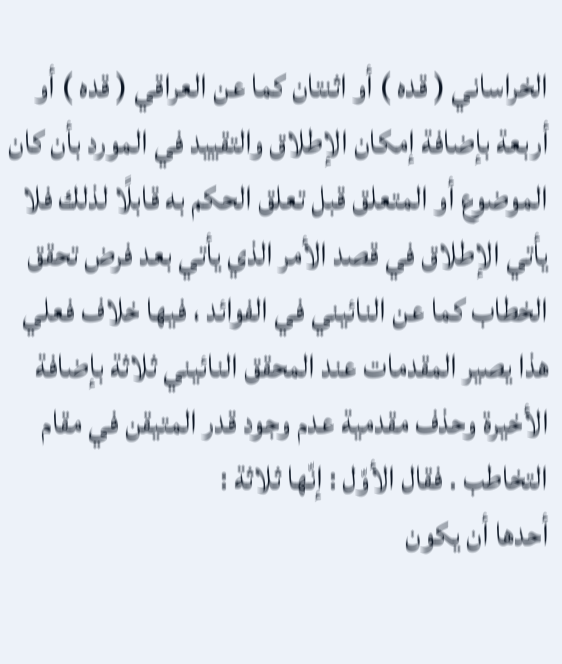الخراساني ( قده ) أو اثنتان كما عن العراقي ( قده ) أو أربعة بإضافة إمكان الإطلاق والتقييد في المورد بأن كان الموضوع أو المتعلق قبل تعلق الحكم به قابلًا لذلك فلا يأتي الإطلاق في قصد الأمر الذي يأتي بعد فرض تحقق الخطاب كما عن النائيني في الفوائد ، فيها خلاف فعلي هذا يصير المقدمات عند المحقق النائيني ثلاثة بإضافة الأخيرة وحذف مقدمية عدم وجود قدر المتيقن في مقام التخاطب . فقال الأوّل : إنّها ثلاثة :
أحدها أن يكون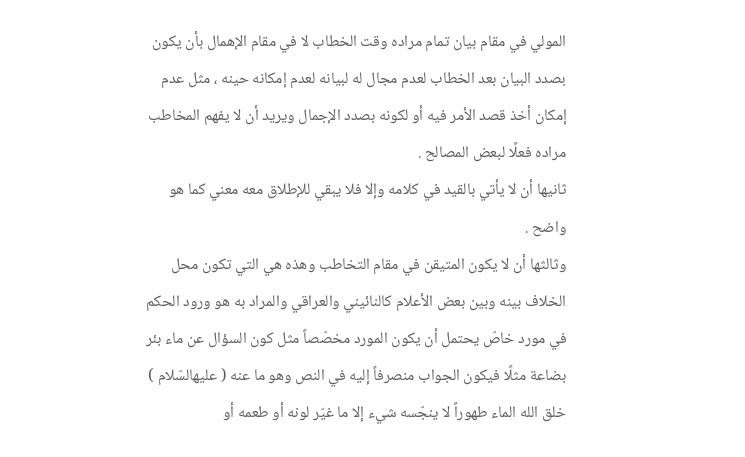المولي في مقام بيان تمام مراده وقت الخطاب لا في مقام الإهمال بأن يكون بصدد البيان بعد الخطاب لعدم مجال له لبيانه لعدم إمكانه حينه ، مثل عدم إمكان أخذ قصد الأمر فيه أو لكونه بصدد الإجمال ويريد أن لا يفهم المخاطب مراده فعلًا لبعض المصالح .
ثانيها أن لا يأتي بالقيد في كلامه وإلا فلا يبقي للإطلاق معه معني كما هو واضح .
وثالثها أن لا يكون المتيقن في مقام التخاطب وهذه هي التي تكون محل الخلاف بينه وبين بعض الأعلام كالنائيني والعراقي والمراد به هو ورود الحكم في مورد خاصّ يحتمل أن يكون المورد مخصّصاً مثل كون السؤال عن ماء بئر بضاعة مثلًا فيكون الجواب منصرفاً إليه في النص وهو ما عنه ( عليهالسّلام ) خلق الله الماء طهوراً لا ينجّسه شيء إلا ما غيّر لونه أو طعمه أو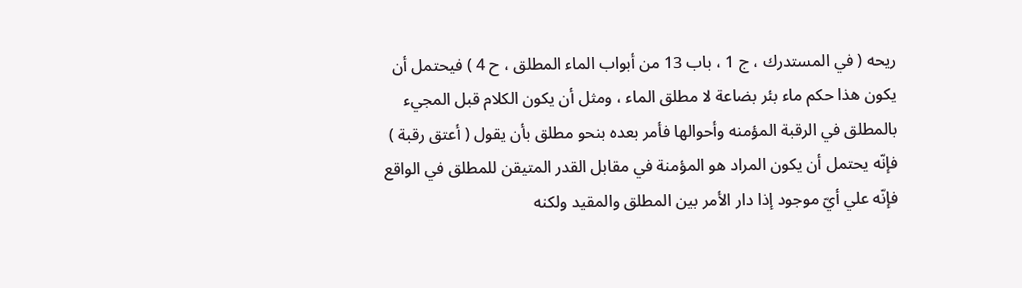ريحه ( في المستدرك ، ج 1 ، باب 13 من أبواب الماء المطلق ، ح 4 ) فيحتمل أن يكون هذا حكم ماء بئر بضاعة لا مطلق الماء ، ومثل أن يكون الكلام قبل المجيء بالمطلق في الرقبة المؤمنه وأحوالها فأمر بعده بنحو مطلق بأن يقول ( أعتق رقبة ) فإنّه يحتمل أن يكون المراد هو المؤمنة في مقابل القدر المتيقن للمطلق في الواقع فإنّه علي أيّ موجود إذا دار الأمر بين المطلق والمقيد ولكنه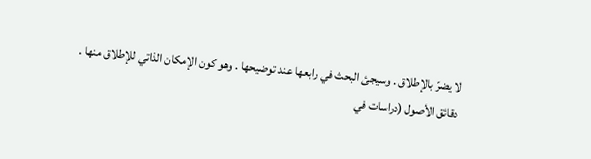لا يضرّ بالإطلاق . وسيجئ البحث في رابعها عند توضيحها . وهو كون الإمكان الذاتي للإطلاق منها .
دقائق الأصول (دراسات في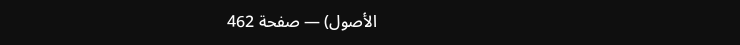الأصول) — صفحة 462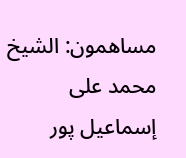مساهمون: الشيخ محمد على إسماعيل پور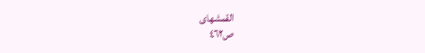القمشهاى
ص٤٦٢